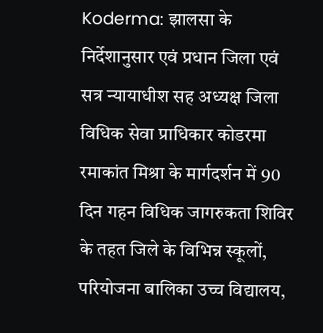Koderma: झालसा के निर्देशानुसार एवं प्रधान जिला एवं सत्र न्यायाधीश सह अध्यक्ष जिला विधिक सेवा प्राधिकार कोडरमा रमाकांत मिश्रा के मार्गदर्शन में 90 दिन गहन विधिक जागरुकता शिविर के तहत जिले के विभिन्न स्कूलों, परियोजना बालिका उच्च विद्यालय,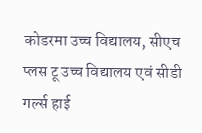कोडरमा उच्च विद्यालय, सीएच प्लस टू उच्च विद्यालय एवं सीडी गर्ल्स हाई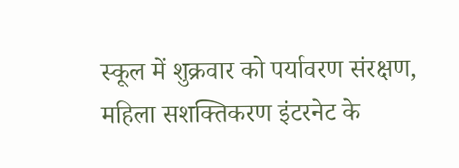स्कूल में शुक्रवार को पर्यावरण संरक्षण, महिला सशक्तिकरण इंटरनेट के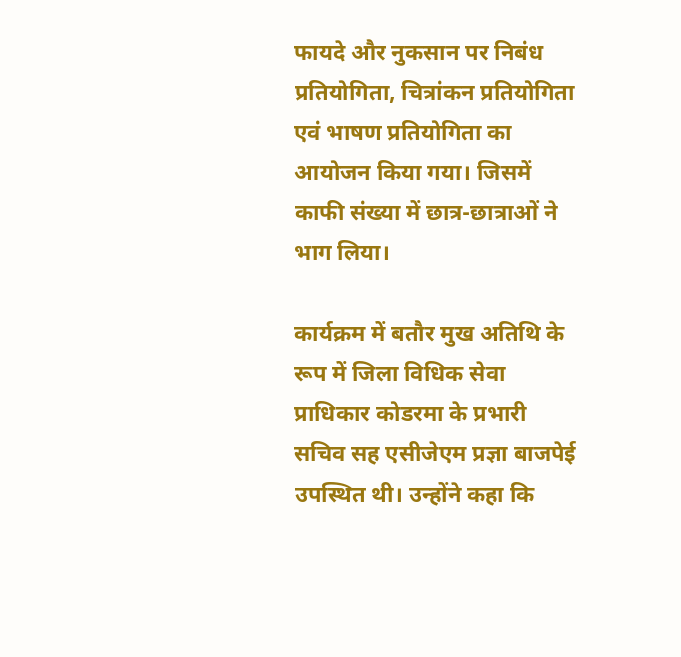फायदे और नुकसान पर निबंध प्रतियोगिता, चित्रांकन प्रतियोगिता एवं भाषण प्रतियोगिता का आयोजन किया गया। जिसमें काफी संख्या में छात्र-छात्राओं ने भाग लिया।

कार्यक्रम में बतौर मुख अतिथि के रूप में जिला विधिक सेवा प्राधिकार कोडरमा के प्रभारी सचिव सह एसीजेएम प्रज्ञा बाजपेई उपस्थित थी। उन्होंने कहा कि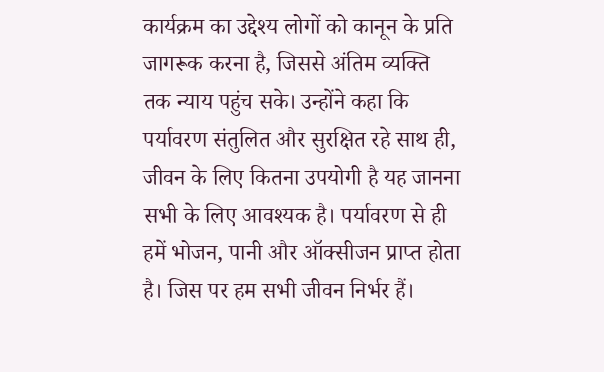कार्यक्रम का उद्देश्य लोगों को कानून के प्रति जागरूक करना है, जिससे अंतिम व्यक्ति तक न्याय पहुंच सके। उन्होंने कहा कि पर्यावरण संतुलित और सुरक्षित रहे साथ ही, जीवन के लिए कितना उपयोगी है यह जानना सभी के लिए आवश्यक है। पर्यावरण से ही हमें भोजन, पानी और ऑक्सीजन प्राप्त होता है। जिस पर हम सभी जीवन निर्भर हैं।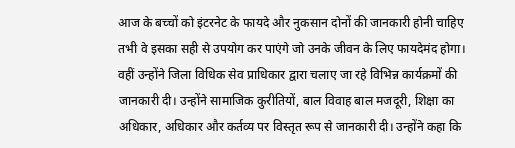आज के बच्चों को इंटरनेट के फायदे और नुकसान दोनों की जानकारी होनी चाहिए तभी वे इसका सही से उपयोग कर पाएंगे जो उनके जीवन के लिए फायदेमंद होगा। वहीं उन्होंने जिला विधिक सेव प्राधिकार द्वारा चलाए जा रहे विभिन्न कार्यक्रमों की जानकारी दी। उन्होंने सामाजिक कुरीतियों, बाल विवाह बाल मजदूरी, शिक्षा का अधिकार, अधिकार और कर्तव्य पर विस्तृत रूप से जानकारी दी। उन्होंने कहा कि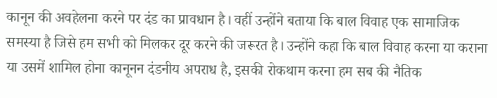कानून की अवहेलना करने पर दंड का प्रावधान है। वहीं उन्होंने बताया कि बाल विवाह एक सामाजिक समस्या है जिसे हम सभी को मिलकर दूर करने की जरूरत है। उन्होंने कहा कि बाल विवाह करना या कराना या उसमें शामिल होना कानूनन दंडनीय अपराध है, इसकी रोकथाम करना हम सब की नैतिक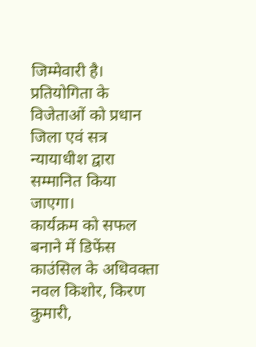जिम्मेवारी है। प्रतियोगिता के विजेताओं को प्रधान जिला एवं सत्र न्यायाधीश द्वारा सम्मानित किया जाएगा।
कार्यक्रम को सफल बनाने में डिफेंस काउंसिल के अधिवक्ता नवल किशोर, किरण कुमारी,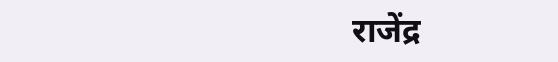राजेंद्र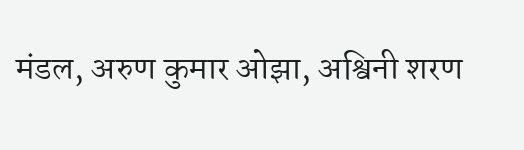मंडल, अरुण कुमार ओझा, अश्विनी शरण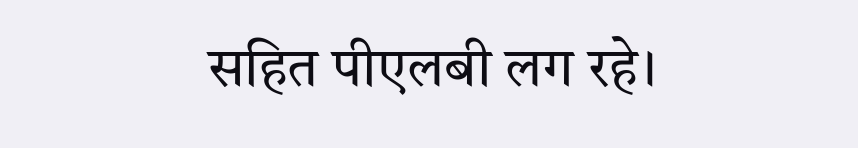सहित पीएलबी लग रहे।